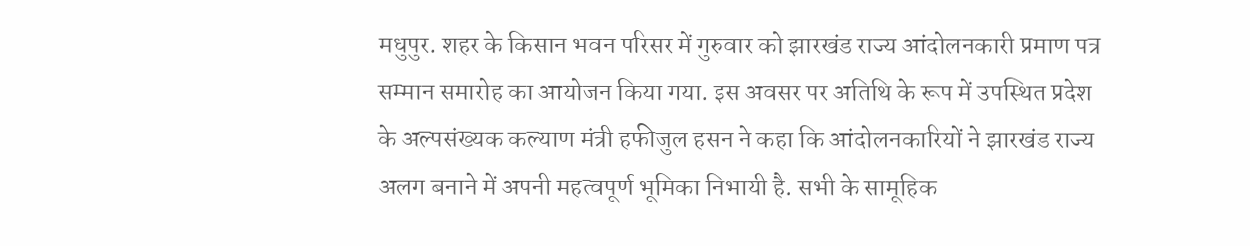मधुपुर. शहर के किसान भवन परिसर में गुरुवार को झारखंड राज्य आंदोलनकारी प्रमाण पत्र सम्मान समारोह का आयोजन किया गया. इस अवसर पर अतिथि के रूप में उपस्थित प्रदेश के अल्पसंख्यक कल्याण मंत्री हफीजुल हसन ने कहा कि आंदोलनकारियों ने झारखंड राज्य अलग बनाने में अपनी महत्वपूर्ण भूमिका निभायी है. सभी के सामूहिक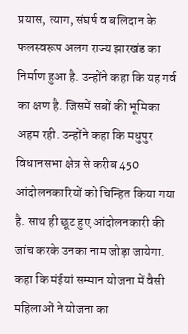प्रयास, त्याग, संघर्ष व बलिदान के फलस्वरूप अलग राज्य झारखंड का निर्माण हुआ है. उन्होंने कहा कि यह गर्व का क्षण है. जिसमें सबों की भूमिका अहम रही. उन्होंने कहा कि मधुपुर विधानसभा क्षेत्र से करीब 450 आंदोलनकारियों को चिन्हित किया गया है. साथ ही छूट हुए आंदोलनकारी की जांच करके उनका नाम जोड़ा जायेगा. कहा कि मंईयां सम्मान योजना में वैसी महिलाओं ने योजना का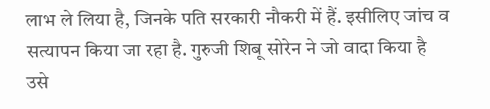लाभ ले लिया है, जिनके पति सरकारी नौकरी में हैं. इसीलिए जांच व सत्यापन किया जा रहा है. गुरुजी शिबू सोरेन ने जो वादा किया है उसे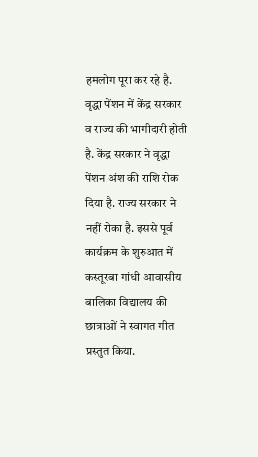हमलोग पूरा कर रहे है. वृद्धा पेंशन में केंद्र सरकार व राज्य की भागीदारी होती है. केंद्र सरकार ने वृद्धा पेंशन अंश की राशि रोक दिया है. राज्य सरकार ने नहीं रोका है. इससे पूर्व कार्यक्रम के शुरुआत में कस्तूरबा गांधी आवासीय बालिका विद्यालय की छात्राओं ने स्वागत गीत प्रस्तुत किया.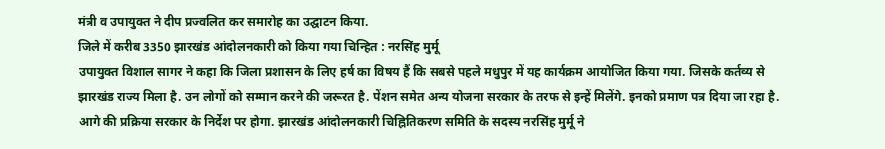मंत्री व उपायुक्त ने दीप प्रज्वलित कर समारोह का उद्घाटन किया.
जिले में करीब 3350 झारखंड आंदोलनकारी को किया गया चिन्हित : नरसिंह मुर्मू
उपायुक्त विशाल सागर ने कहा कि जिला प्रशासन के लिए हर्ष का विषय हैं कि सबसे पहले मधुपुर में यह कार्यक्रम आयोजित किया गया. जिसके कर्तव्य से झारखंड राज्य मिला है. उन लोगों को सम्मान करने की जरूरत है. पेंशन समेत अन्य योजना सरकार के तरफ से इन्हें मिलेंगे. इनको प्रमाण पत्र दिया जा रहा है. आगे की प्रक्रिया सरकार के निर्देश पर होगा. झारखंड आंदोलनकारी चिह्नितिकरण समिति के सदस्य नरसिंह मुर्मू ने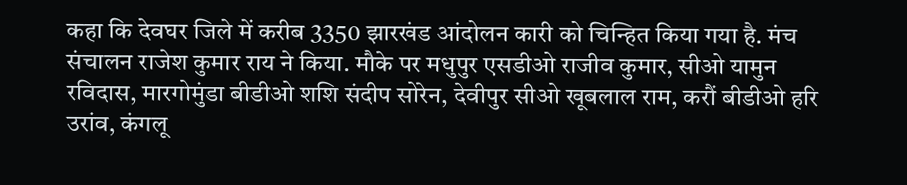कहा कि देवघर जिले में करीब 3350 झारखंड आंदोलन कारी को चिन्हित किया गया है. मंच संचालन राजेश कुमार राय ने किया. मौके पर मधुपुर एसडीओ राजीव कुमार, सीओ यामुन रविदास, मारगोमुंडा बीडीओ शशि संदीप सोरेन, देवीपुर सीओ खूबलाल राम, करौं बीडीओ हरि उरांव, कंगलू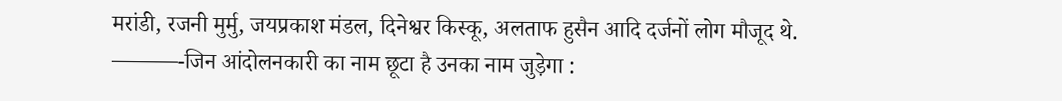मरांडी, रजनी मुर्मु, जयप्रकाश मंडल, दिनेश्वर किस्कू, अलताफ हुसैन आदि दर्जनों लोग मौजूद थे.
———-जिन आंदोलनकारी का नाम छूटा है उनका नाम जुड़ेगा :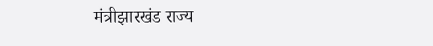मंत्रीझारखंड राज्य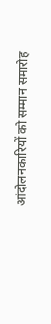आंदोलनकारियों को सम्मान समारोह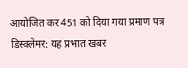आयोजित कर 451 को दिया गया प्रमाण पत्र
डिस्क्लेमर: यह प्रभात खबर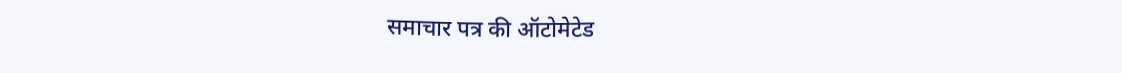समाचार पत्र की ऑटोमेटेड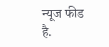न्यूज फीड है.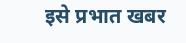इसे प्रभात खबर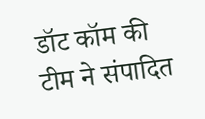डॉट कॉम की टीम ने संपादित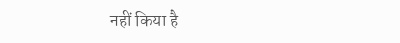नहीं किया है